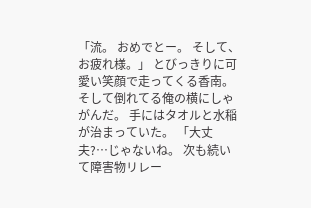「流。 おめでとー。 そして、お疲れ様。」 とびっきりに可愛い笑顔で走ってくる香南。 そして倒れてる俺の横にしゃがんだ。 手にはタオルと水稲が治まっていた。 「大丈夫?…じゃないね。 次も続いて障害物リレー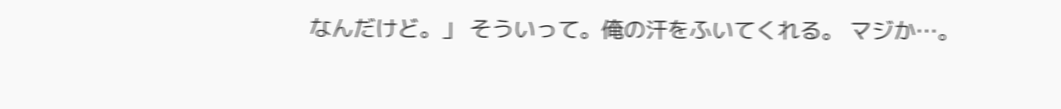なんだけど。」 そういって。俺の汗をふいてくれる。 マジか…。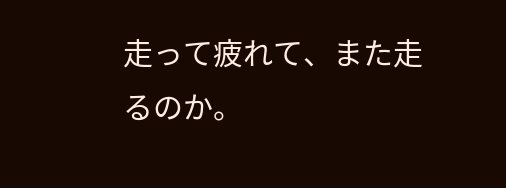走って疲れて、また走るのか。